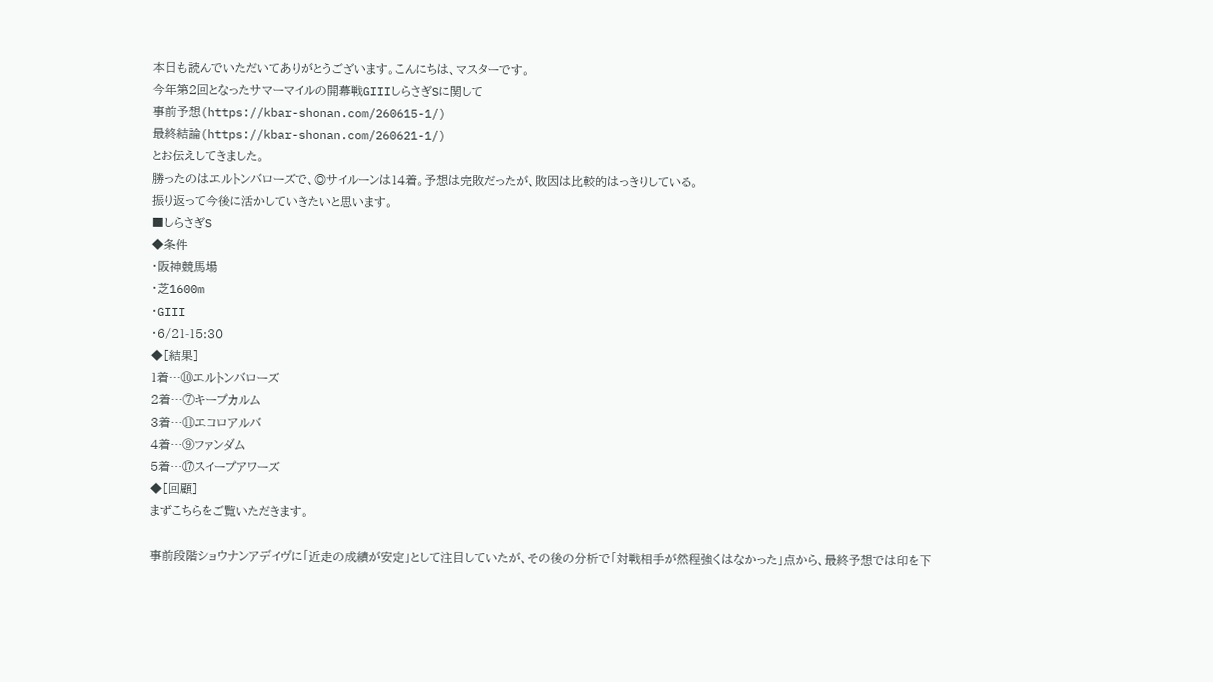本日も読んでいただいてありがとうございます。こんにちは、マスターです。
今年第2回となったサマーマイルの開幕戦GIIIしらさぎSに関して
事前予想(https://kbar-shonan.com/260615-1/)
最終結論(https://kbar-shonan.com/260621-1/)
とお伝えしてきました。
勝ったのはエルトンバローズで、◎サイルーンは14着。予想は完敗だったが、敗因は比較的はっきりしている。
振り返って今後に活かしていきたいと思います。
■しらさぎS
◆条件
・阪神競馬場
・芝1600m
・GIII
・6/21-15:30
◆[結果]
1着…⑩エルトンバローズ
2着…⑦キープカルム
3着…⑪エコロアルバ
4着…⑨ファンダム
5着…⑰スイープアワーズ
◆[回顧]
まずこちらをご覧いただきます。

事前段階ショウナンアデイヴに「近走の成績が安定」として注目していたが、その後の分析で「対戦相手が然程強くはなかった」点から、最終予想では印を下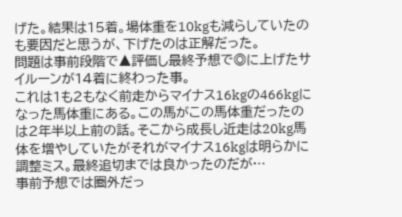げた。結果は15着。場体重を10kgも減らしていたのも要因だと思うが、下げたのは正解だった。
問題は事前段階で▲評価し最終予想で◎に上げたサイルーンが14着に終わった事。
これは1も2もなく前走からマイナス16kgの466kgになった馬体重にある。この馬がこの馬体重だったのは2年半以上前の話。そこから成長し近走は20kg馬体を増やしていたがそれがマイナス16kgは明らかに調整ミス。最終追切までは良かったのだが…
事前予想では圏外だっ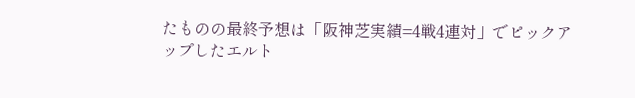たものの最終予想は「阪神芝実績=4戦4連対」でピックアップしたエルト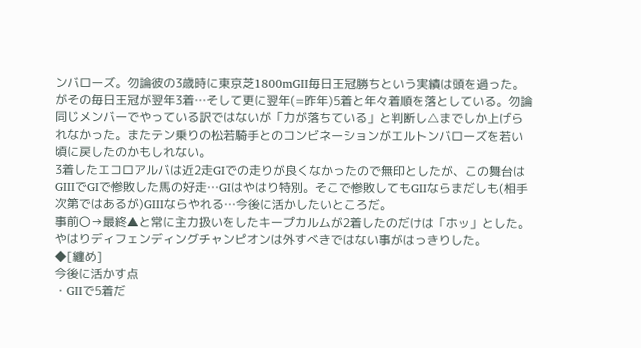ンバローズ。勿論彼の3歳時に東京芝1800mGII毎日王冠勝ちという実績は頭を過った。がその毎日王冠が翌年3着…そして更に翌年(=昨年)5着と年々着順を落としている。勿論同じメンバーでやっている訳ではないが「力が落ちている」と判断し△までしか上げられなかった。またテン乗りの松若騎手とのコンビネーションがエルトンバローズを若い頃に戻したのかもしれない。
3着したエコロアルバは近2走GIでの走りが良くなかったので無印としたが、この舞台はGIIIでGIで惨敗した馬の好走…GIはやはり特別。そこで惨敗してもGIIならまだしも(相手次第ではあるが)GIIIならやれる…今後に活かしたいところだ。
事前〇→最終▲と常に主力扱いをしたキープカルムが2着したのだけは「ホッ」とした。やはりディフェンディングチャンピオンは外すべきではない事がはっきりした。
◆[纏め]
今後に活かす点
・GIIで5着だ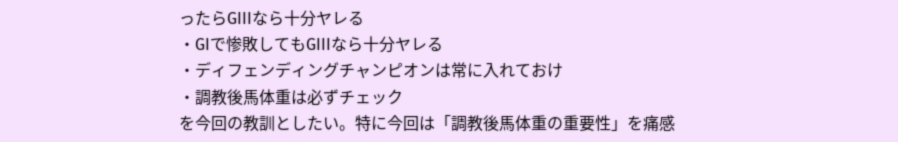ったらGIIIなら十分ヤレる
・GIで惨敗してもGIIIなら十分ヤレる
・ディフェンディングチャンピオンは常に入れておけ
・調教後馬体重は必ずチェック
を今回の教訓としたい。特に今回は「調教後馬体重の重要性」を痛感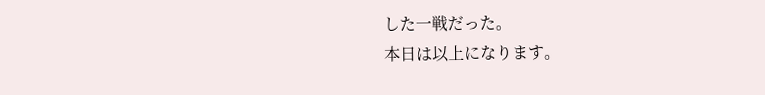した一戦だった。
本日は以上になります。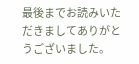最後までお読みいただきましてありがとうございました。